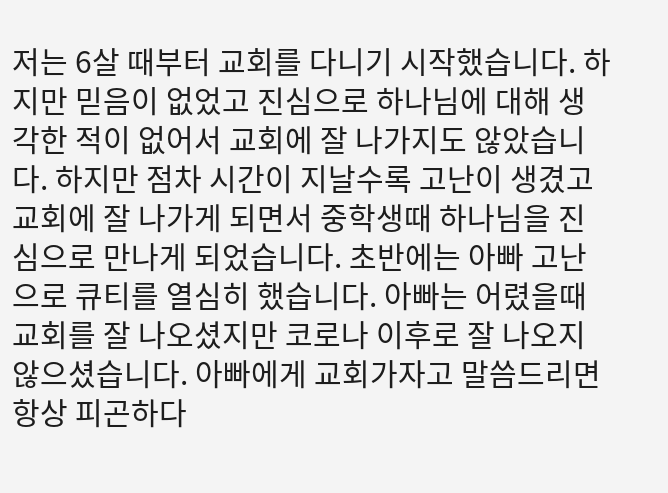저는 6살 때부터 교회를 다니기 시작했습니다. 하지만 믿음이 없었고 진심으로 하나님에 대해 생각한 적이 없어서 교회에 잘 나가지도 않았습니다. 하지만 점차 시간이 지날수록 고난이 생겼고 교회에 잘 나가게 되면서 중학생때 하나님을 진심으로 만나게 되었습니다. 초반에는 아빠 고난으로 큐티를 열심히 했습니다. 아빠는 어렸을때 교회를 잘 나오셨지만 코로나 이후로 잘 나오지 않으셨습니다. 아빠에게 교회가자고 말씀드리면 항상 피곤하다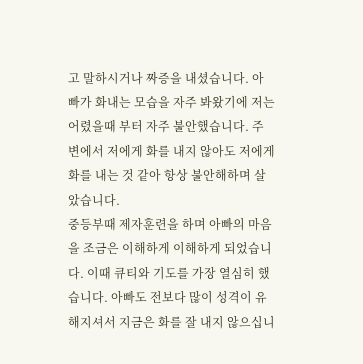고 말하시거나 짜증을 내셨습니다. 아빠가 화내는 모습을 자주 봐왔기에 저는 어렸을때 부터 자주 불안했습니다. 주변에서 저에게 화를 내지 않아도 저에게 화를 내는 것 같아 항상 불안해하며 살았습니다.
중등부때 제자훈련을 하며 아빠의 마음을 조금은 이해하게 이해하게 되었습니다. 이때 큐티와 기도를 가장 열심히 했습니다. 아빠도 전보다 많이 성격이 유해지셔서 지금은 화를 잘 내지 않으십니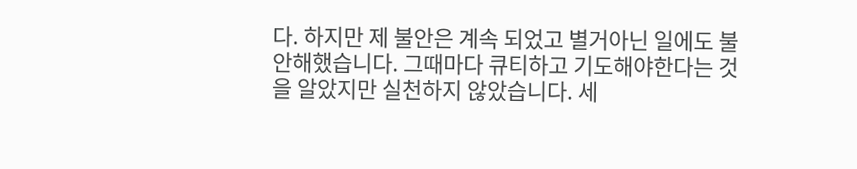다. 하지만 제 불안은 계속 되었고 별거아닌 일에도 불안해했습니다. 그때마다 큐티하고 기도해야한다는 것을 알았지만 실천하지 않았습니다. 세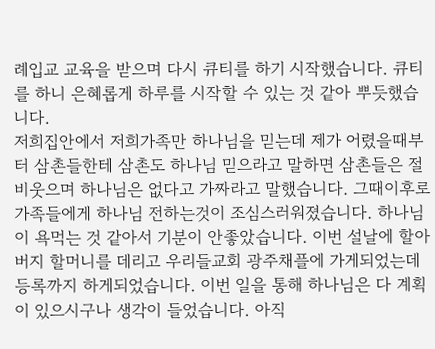례입교 교육을 받으며 다시 큐티를 하기 시작했습니다. 큐티를 하니 은혜롭게 하루를 시작할 수 있는 것 같아 뿌듯했습니다.
저희집안에서 저희가족만 하나님을 믿는데 제가 어렸을때부터 삼촌들한테 삼촌도 하나님 믿으라고 말하면 삼촌들은 절 비웃으며 하나님은 없다고 가짜라고 말했습니다. 그때이후로 가족들에게 하나님 전하는것이 조심스러워졌습니다. 하나님이 욕먹는 것 같아서 기분이 안좋았습니다. 이번 설날에 할아버지 할머니를 데리고 우리들교회 광주채플에 가게되었는데 등록까지 하게되었습니다. 이번 일을 통해 하나님은 다 계획이 있으시구나 생각이 들었습니다. 아직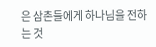은 삼촌들에게 하나님을 전하는 것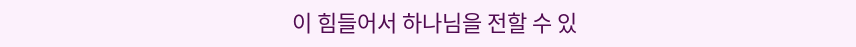이 힘들어서 하나님을 전할 수 있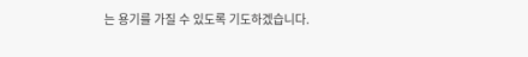는 용기를 가질 수 있도록 기도하겠습니다.